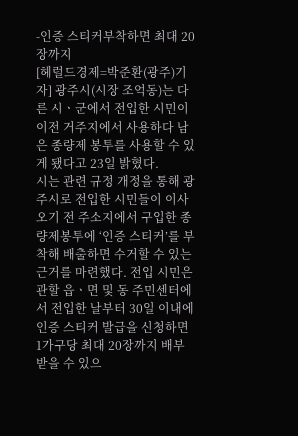-인증 스티커부착하면 최대 20장까지
[헤럴드경제=박준환(광주)기자] 광주시(시장 조억동)는 다른 시ㆍ군에서 전입한 시민이 이전 거주지에서 사용하다 남은 종량제 봉투를 사용할 수 있게 됐다고 23일 밝혔다.
시는 관련 규정 개정을 통해 광주시로 전입한 시민들이 이사 오기 전 주소지에서 구입한 종량제봉투에 ‘인증 스티커’를 부착해 배출하면 수거할 수 있는 근거를 마련했다. 전입 시민은 관할 읍ㆍ면 및 동 주민센터에서 전입한 날부터 30일 이내에 인증 스티커 발급을 신청하면 1가구당 최대 20장까지 배부 받을 수 있으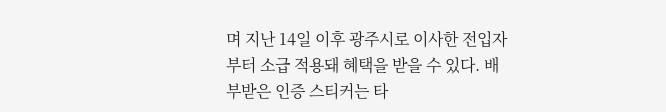며 지난 14일 이후 광주시로 이사한 전입자부터 소급 적용돼 혜택을 받을 수 있다. 배부받은 인증 스티커는 타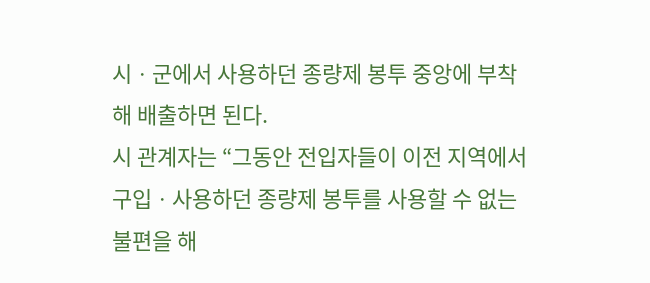시ㆍ군에서 사용하던 종량제 봉투 중앙에 부착해 배출하면 된다.
시 관계자는 “그동안 전입자들이 이전 지역에서 구입ㆍ사용하던 종량제 봉투를 사용할 수 없는 불편을 해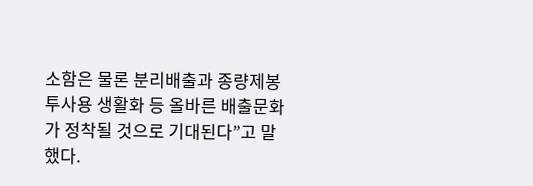소함은 물론 분리배출과 종량제봉투사용 생활화 등 올바른 배출문화가 정착될 것으로 기대된다”고 말했다.